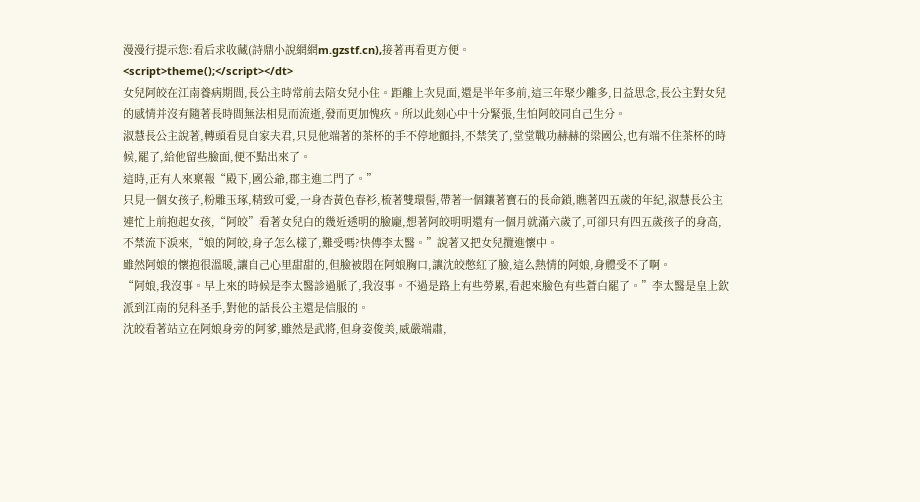漫漫行提示您:看后求收藏(詩鼎小說網網m.gzstf.cn),接著再看更方便。
<script>theme();</script></dt>
女兒阿皎在江南養病期間,長公主時常前去陪女兒小住。距離上次見面,還是半年多前,這三年聚少離多,日益思念,長公主對女兒的感情并沒有隨著長時間無法相見而流逝,發而更加愧疚。所以此刻心中十分緊張,生怕阿皎同自己生分。
淑慧長公主說著,轉頭看見自家夫君,只見他端著的茶杯的手不停地顫抖,不禁笑了,堂堂戰功赫赫的梁國公,也有端不住茶杯的時候,罷了,給他留些臉面,便不點出來了。
這時,正有人來稟報“殿下,國公爺,郡主進二門了。”
只見一個女孩子,粉雕玉琢,精致可愛,一身杏黃色春衫,梳著雙環髻,帶著一個鑲著寶石的長命鎖,瞧著四五歲的年紀,淑慧長公主連忙上前抱起女孩,“阿皎”看著女兒白的幾近透明的臉龐,想著阿皎明明還有一個月就滿六歲了,可卻只有四五歲孩子的身高,不禁流下淚來,“娘的阿皎,身子怎么樣了,難受嗎?快傳李太醫。”說著又把女兒攬進懷中。
雖然阿娘的懷抱很溫暖,讓自己心里甜甜的,但臉被悶在阿娘胸口,讓沈皎憋紅了臉,這么熱情的阿娘,身體受不了啊。
“阿娘,我沒事。早上來的時候是李太醫診過脈了,我沒事。不過是路上有些勞累,看起來臉色有些蒼白罷了。”李太醫是皇上欽派到江南的兒科圣手,對他的話長公主還是信服的。
沈皎看著站立在阿娘身旁的阿爹,雖然是武將,但身姿俊美,威嚴端肅,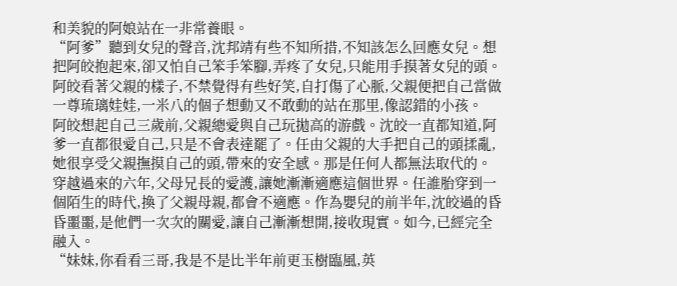和美貌的阿娘站在一非常養眼。
“阿爹”聽到女兒的聲音,沈邦靖有些不知所措,不知該怎么回應女兒。想把阿皎抱起來,卻又怕自己笨手笨腳,弄疼了女兒,只能用手摸著女兒的頭。阿皎看著父親的樣子,不禁覺得有些好笑,自打傷了心脈,父親便把自己當做一尊琉璃娃娃,一米八的個子想動又不敢動的站在那里,像認錯的小孩。
阿皎想起自己三歲前,父親總愛與自己玩拋高的游戲。沈皎一直都知道,阿爹一直都很愛自己,只是不會表達罷了。任由父親的大手把自己的頭揉亂,她很享受父親撫摸自己的頭,帶來的安全感。那是任何人都無法取代的。
穿越過來的六年,父母兄長的愛護,讓她漸漸適應這個世界。任誰胎穿到一個陌生的時代,換了父親母親,都會不適應。作為嬰兒的前半年,沈皎過的昏昏噩噩,是他們一次次的關愛,讓自己漸漸想開,接收現實。如今,已經完全融入。
“妹妹,你看看三哥,我是不是比半年前更玉樹臨風,英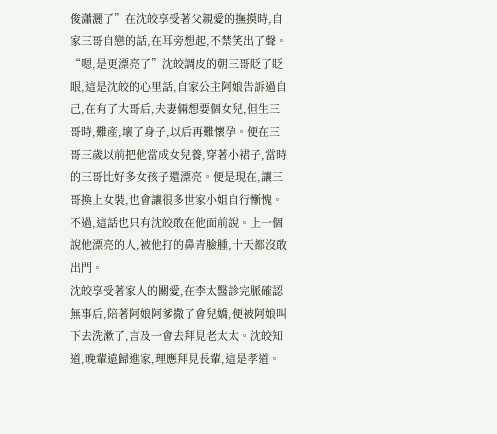俊瀟灑了”在沈皎享受著父親愛的撫摸時,自家三哥自戀的話,在耳旁想起,不禁笑出了聲。
“嗯,是更漂亮了”沈皎調皮的朝三哥眨了眨眼,這是沈皎的心里話,自家公主阿娘告訴過自己,在有了大哥后,夫妻倆想要個女兒,但生三哥時,難產,壞了身子,以后再難懷孕。便在三哥三歲以前把他當成女兒養,穿著小裙子,當時的三哥比好多女孩子還漂亮。便是現在,讓三哥換上女裝,也會讓很多世家小姐自行慚愧。不過,這話也只有沈皎敢在他面前說。上一個說他漂亮的人,被他打的鼻青臉腫,十天都沒敢出門。
沈皎享受著家人的關愛,在李太醫診完脈確認無事后,陪著阿娘阿爹撒了會兒嬌,便被阿娘叫下去洗漱了,言及一會去拜見老太太。沈皎知道,晚輩遠歸進家,理應拜見長輩,這是孝道。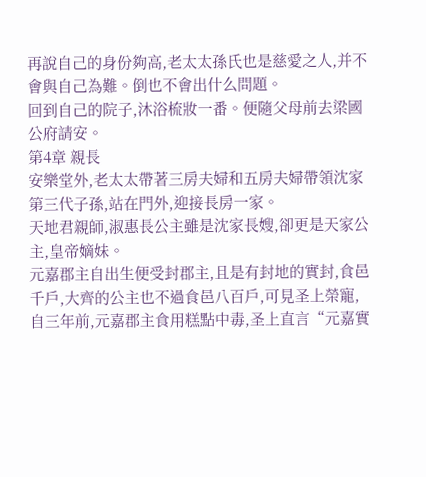再說自己的身份夠高,老太太孫氏也是慈愛之人,并不會與自己為難。倒也不會出什么問題。
回到自己的院子,沐浴梳妝一番。便隨父母前去梁國公府請安。
第4章 親長
安樂堂外,老太太帶著三房夫婦和五房夫婦帶領沈家第三代子孫,站在門外,迎接長房一家。
天地君親師,淑惠長公主雖是沈家長嫂,卻更是天家公主,皇帝嫡妹。
元嘉郡主自出生便受封郡主,且是有封地的實封,食邑千戶,大齊的公主也不過食邑八百戶,可見圣上榮寵,自三年前,元嘉郡主食用糕點中毒,圣上直言“元嘉實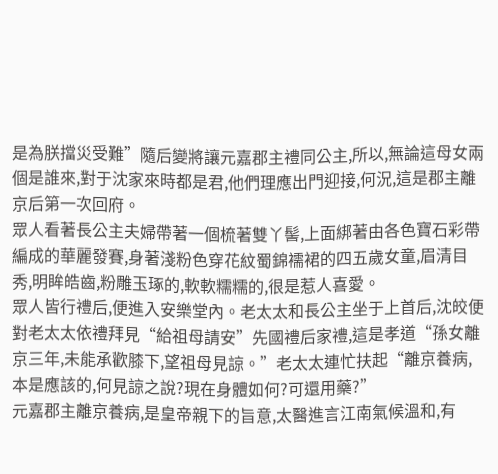是為朕擋災受難”隨后變將讓元嘉郡主禮同公主,所以,無論這母女兩個是誰來,對于沈家來時都是君,他們理應出門迎接,何況,這是郡主離京后第一次回府。
眾人看著長公主夫婦帶著一個梳著雙丫髻,上面綁著由各色寶石彩帶編成的華麗發賽,身著淺粉色穿花紋蜀錦襦裙的四五歲女童,眉清目秀,明眸皓齒,粉雕玉琢的,軟軟糯糯的,很是惹人喜愛。
眾人皆行禮后,便進入安樂堂內。老太太和長公主坐于上首后,沈皎便對老太太依禮拜見“給祖母請安”先國禮后家禮,這是孝道“孫女離京三年,未能承歡膝下,望祖母見諒。”老太太連忙扶起“離京養病,本是應該的,何見諒之說?現在身體如何?可還用藥?”
元嘉郡主離京養病,是皇帝親下的旨意,太醫進言江南氣候溫和,有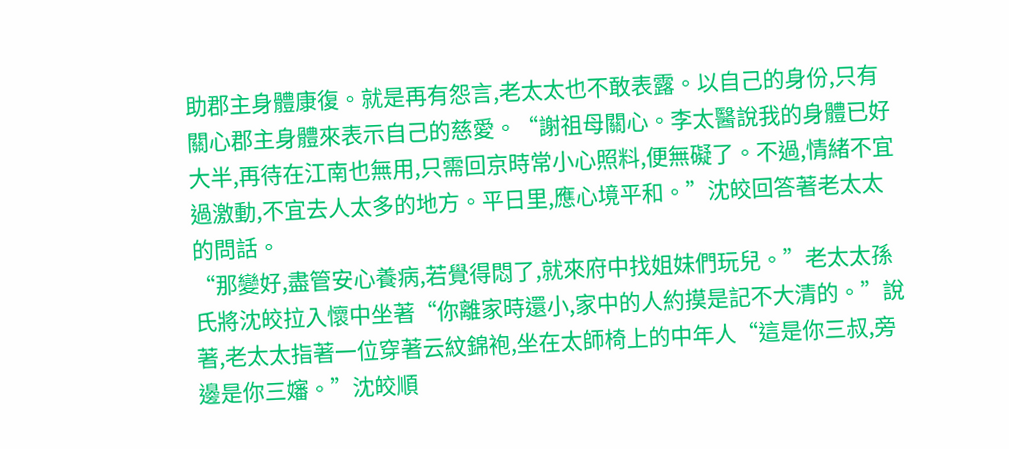助郡主身體康復。就是再有怨言,老太太也不敢表露。以自己的身份,只有關心郡主身體來表示自己的慈愛。“謝祖母關心。李太醫說我的身體已好大半,再待在江南也無用,只需回京時常小心照料,便無礙了。不過,情緒不宜過激動,不宜去人太多的地方。平日里,應心境平和。”沈皎回答著老太太的問話。
“那變好,盡管安心養病,若覺得悶了,就來府中找姐妹們玩兒。”老太太孫氏將沈皎拉入懷中坐著“你離家時還小,家中的人約摸是記不大清的。”說著,老太太指著一位穿著云紋錦袍,坐在太師椅上的中年人“這是你三叔,旁邊是你三嬸。”沈皎順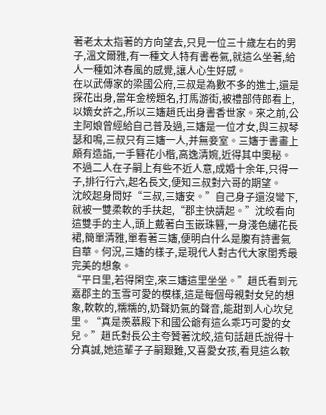著老太太指著的方向望去,只見一位三十歲左右的男子,溫文爾雅,有一種文人特有書卷氣,就這么坐著,給人一種如沐春風的感覺,讓人心生好感。
在以武傳家的梁國公府,三叔是為數不多的進士,還是探花出身,當年金榜題名,打馬游街,被禮部侍郎看上,以嫡女許之,所以三嬸趙氏出身書香世家。來之前,公主阿娘曾經給自己普及過,三嬸是一位才女,與三叔琴瑟和鳴,三叔只有三嬸一人,并無妾室。三嬸于書畫上頗有造詣,一手簪花小楷,高逸清婉,近得其中奧秘。不過二人在子嗣上有些不近人意,成婚十余年,只得一子,排行行六,起名長文,便知三叔對六哥的期望。
沈皎起身問好“三叔,三嬸安。”自己身子還沒彎下,就被一雙柔軟的手扶起,“郡主快請起。”沈皎看向這雙手的主人,頭上戴著白玉嵌珠簪,一身淺色繡花長裙,簡單清雅,單看著三嬸,便明白什么是腹有詩書氣自華。何況,三嬸的樣子,是現代人對古代大家閨秀最完美的想象。
“平日里,若得閑空,來三嬸這里坐坐。”趙氏看到元嘉郡主的玉雪可愛的模樣,這是每個母親對女兒的想象,軟軟的,糯糯的,奶聲奶氣的聲音,能甜到人心坎兒里。“真是羨慕殿下和國公爺有這么乖巧可愛的女兒。”趙氏對長公主夸贊著沈皎,這句話趙氏說得十分真誠,她這輩子子嗣艱難,又喜愛女孩,看見這么軟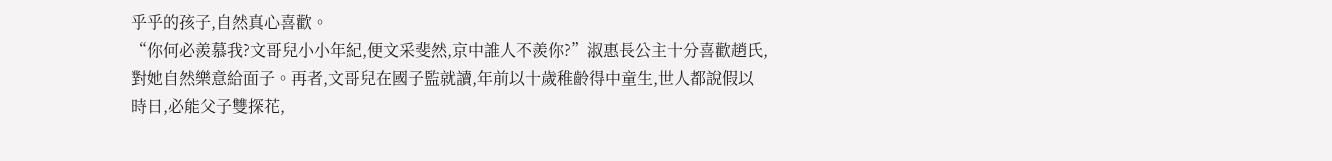乎乎的孩子,自然真心喜歡。
“你何必羨慕我?文哥兒小小年紀,便文采斐然,京中誰人不羨你?”淑惠長公主十分喜歡趙氏,對她自然樂意給面子。再者,文哥兒在國子監就讀,年前以十歲稚齡得中童生,世人都說假以時日,必能父子雙探花,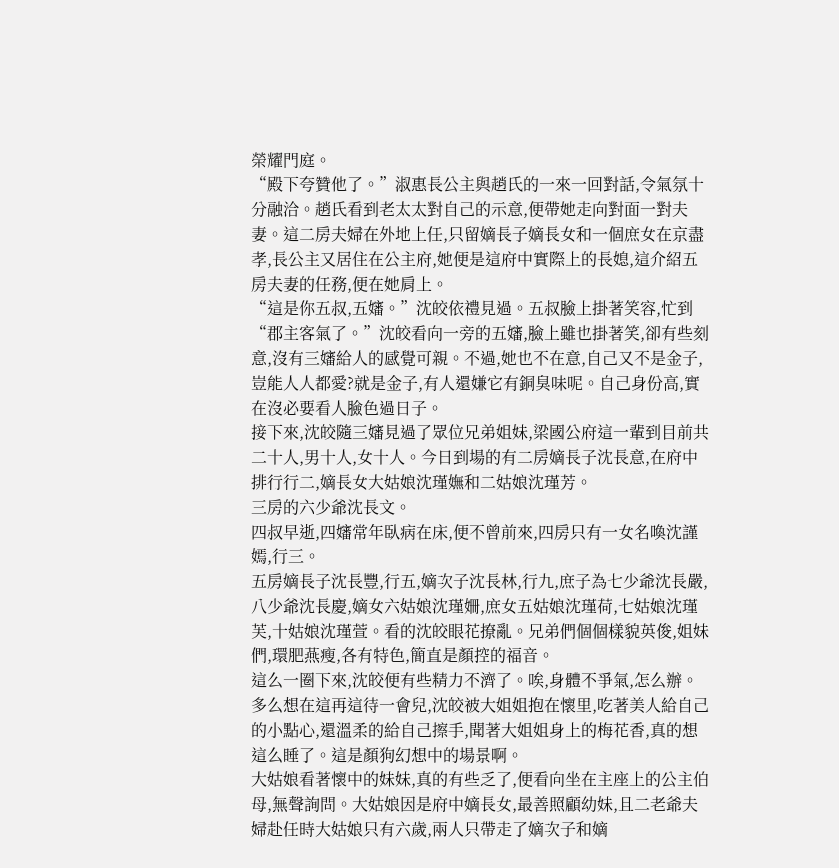榮耀門庭。
“殿下夸贊他了。”淑惠長公主與趙氏的一來一回對話,令氣氛十分融洽。趙氏看到老太太對自己的示意,便帶她走向對面一對夫妻。這二房夫婦在外地上任,只留嫡長子嫡長女和一個庶女在京盡孝,長公主又居住在公主府,她便是這府中實際上的長媳,這介紹五房夫妻的任務,便在她肩上。
“這是你五叔,五嬸。”沈皎依禮見過。五叔臉上掛著笑容,忙到“郡主客氣了。”沈皎看向一旁的五嬸,臉上雖也掛著笑,卻有些刻意,沒有三嬸給人的感覺可親。不過,她也不在意,自己又不是金子,豈能人人都愛?就是金子,有人還嫌它有銅臭味呢。自己身份高,實在沒必要看人臉色過日子。
接下來,沈皎隨三嬸見過了眾位兄弟姐妹,梁國公府這一輩到目前共二十人,男十人,女十人。今日到場的有二房嫡長子沈長意,在府中排行行二,嫡長女大姑娘沈瑾嫵和二姑娘沈瑾芳。
三房的六少爺沈長文。
四叔早逝,四嬸常年臥病在床,便不曾前來,四房只有一女名喚沈謹嫣,行三。
五房嫡長子沈長豐,行五,嫡次子沈長林,行九,庶子為七少爺沈長嚴,八少爺沈長慶,嫡女六姑娘沈瑾姍,庶女五姑娘沈瑾荷,七姑娘沈瑾芙,十姑娘沈瑾萱。看的沈皎眼花撩亂。兄弟們個個樣貌英俊,姐妹們,環肥燕瘦,各有特色,簡直是顏控的福音。
這么一圈下來,沈皎便有些精力不濟了。唉,身體不爭氣,怎么辦。多么想在這再這待一會兒,沈皎被大姐姐抱在懷里,吃著美人給自己的小點心,還溫柔的給自己擦手,聞著大姐姐身上的梅花香,真的想這么睡了。這是顏狗幻想中的場景啊。
大姑娘看著懷中的妹妹,真的有些乏了,便看向坐在主座上的公主伯母,無聲詢問。大姑娘因是府中嫡長女,最善照顧幼妹,且二老爺夫婦赴任時大姑娘只有六歲,兩人只帶走了嫡次子和嫡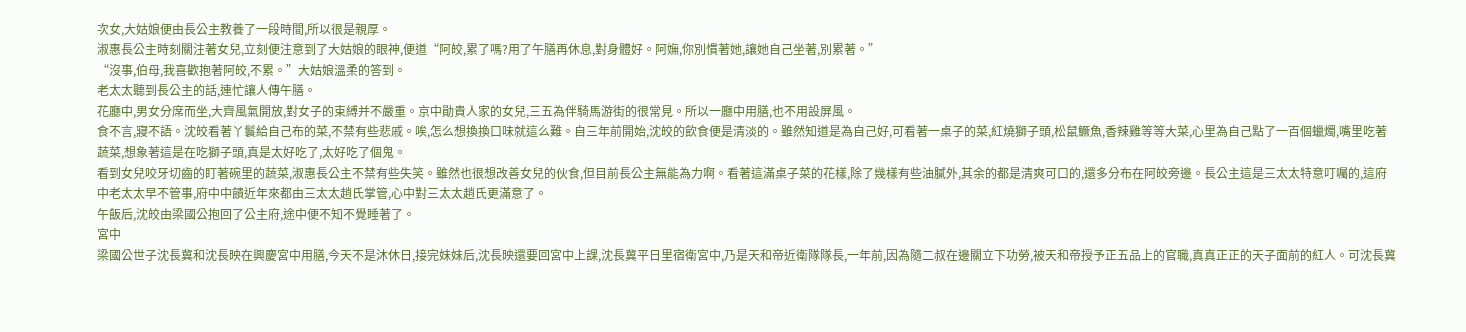次女,大姑娘便由長公主教養了一段時間,所以很是親厚。
淑惠長公主時刻關注著女兒,立刻便注意到了大姑娘的眼神,便道“阿皎,累了嗎?用了午膳再休息,對身體好。阿嫵,你別慣著她,讓她自己坐著,別累著。”
“沒事,伯母,我喜歡抱著阿皎,不累。”大姑娘溫柔的答到。
老太太聽到長公主的話,連忙讓人傳午膳。
花廳中,男女分席而坐,大齊風氣開放,對女子的束縛并不嚴重。京中勛貴人家的女兒,三五為伴騎馬游街的很常見。所以一廳中用膳,也不用設屏風。
食不言,寢不語。沈皎看著丫鬟給自己布的菜,不禁有些悲戚。唉,怎么想換換口味就這么難。自三年前開始,沈皎的飲食便是清淡的。雖然知道是為自己好,可看著一桌子的菜,紅燒獅子頭,松鼠鱖魚,香辣雞等等大菜,心里為自己點了一百個蠟燭,嘴里吃著蔬菜,想象著這是在吃獅子頭,真是太好吃了,太好吃了個鬼。
看到女兒咬牙切齒的盯著碗里的蔬菜,淑惠長公主不禁有些失笑。雖然也很想改善女兒的伙食,但目前長公主無能為力啊。看著這滿桌子菜的花樣,除了幾樣有些油膩外,其余的都是清爽可口的,還多分布在阿皎旁邊。長公主這是三太太特意叮囑的,這府中老太太早不管事,府中中饋近年來都由三太太趙氏掌管,心中對三太太趙氏更滿意了。
午飯后,沈皎由梁國公抱回了公主府,途中便不知不覺睡著了。
宮中
梁國公世子沈長冀和沈長映在興慶宮中用膳,今天不是沐休日,接完妹妹后,沈長映還要回宮中上課,沈長冀平日里宿衛宮中,乃是天和帝近衛隊隊長,一年前,因為隨二叔在邊關立下功勞,被天和帝授予正五品上的官職,真真正正的天子面前的紅人。可沈長冀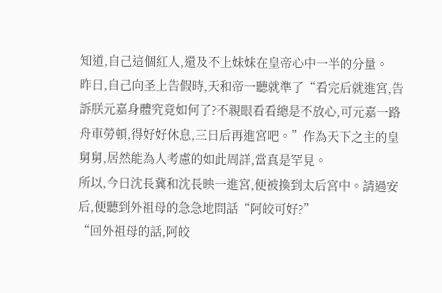知道,自己這個紅人,還及不上妹妹在皇帝心中一半的分量。
昨日,自己向圣上告假時,天和帝一聽就準了“看完后就進宮,告訴朕元嘉身體究竟如何了?不親眼看看總是不放心,可元嘉一路舟車勞頓,得好好休息,三日后再進宮吧。”作為天下之主的皇舅舅,居然能為人考慮的如此周詳,當真是罕見。
所以,今日沈長冀和沈長映一進宮,便被換到太后宮中。請過安后,便聽到外祖母的急急地問話“阿皎可好?”
“回外祖母的話,阿皎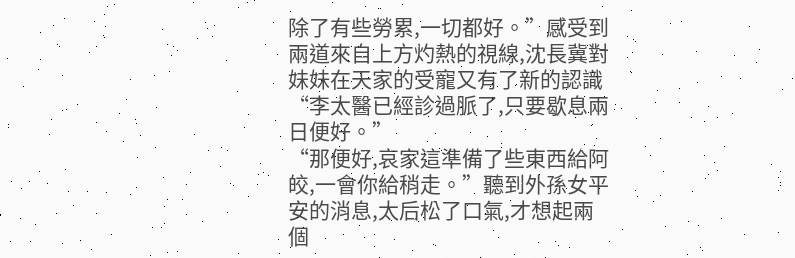除了有些勞累,一切都好。”感受到兩道來自上方灼熱的視線,沈長冀對妹妹在天家的受寵又有了新的認識“李太醫已經診過脈了,只要歇息兩日便好。”
“那便好,哀家這準備了些東西給阿皎,一會你給稍走。”聽到外孫女平安的消息,太后松了口氣,才想起兩個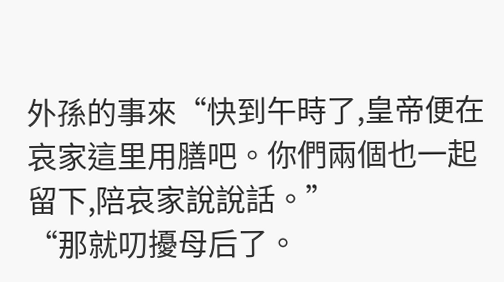外孫的事來“快到午時了,皇帝便在哀家這里用膳吧。你們兩個也一起留下,陪哀家說說話。”
“那就叨擾母后了。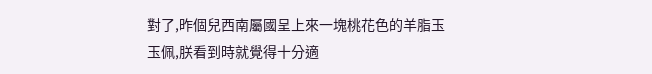對了,昨個兒西南屬國呈上來一塊桃花色的羊脂玉玉佩,朕看到時就覺得十分適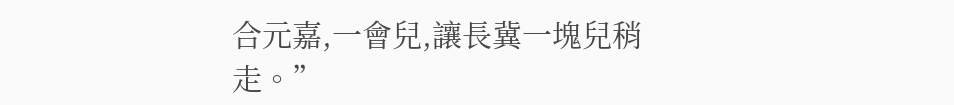合元嘉,一會兒,讓長冀一塊兒稍走。”